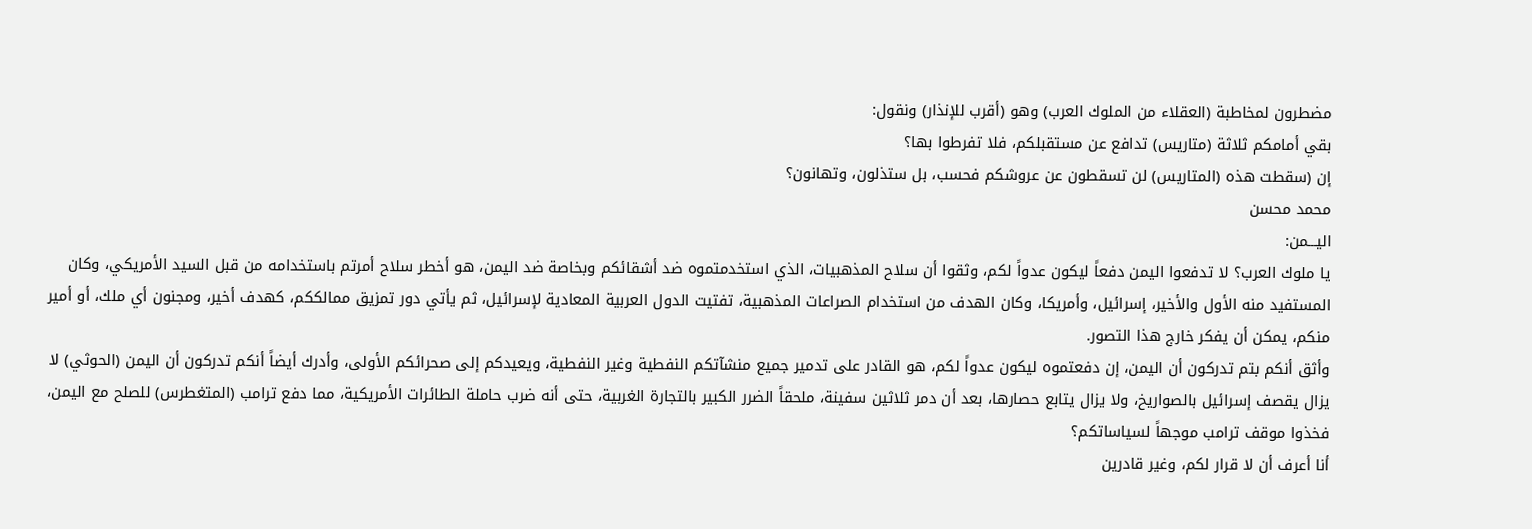مضطرون لمخاطبة (العقلاء من الملوك العرب) وهو (أقرب للإنذار) ونقول:
بقي أمامكم ثلاثة (متاريس) تدافع عن مستقبلكم، فلا تفرطوا بها؟
إن (سقطت هذه (المتاريس) لن تسقطون عن عروشكم فحسب، بل ستذلون، وتهانون؟
محمد محسن
اليـــمن:
يا ملوك العرب؟ لا تدفعوا اليمن دفعاً ليكون عدواً لكم، وثقوا أن سلاح المذهبيات، الذي استخدمتموه ضد أشقائكم وبخاصة ضد اليمن، هو أخطر سلاح أمرتم باستخدامه من قبل السيد الأمريكي، وكان المستفيد منه الأول والأخير، إسرائيل، وأمريكا، وكان الهدف من استخدام الصراعات المذهبية، تفتيت الدول العربية المعادية لإسرائيل، ثم يأتي دور تمزيق ممالككم، كهدف أخير، ومجنون أي ملك، أو أمير منكم، يمكن أن يفكر خارج هذا التصور.
وأثق أنكم بتم تدركون أن اليمن، إن دفعتموه ليكون عدواً لكم، هو القادر على تدمير جميع منشآتكم النفطية وغير النفطية، ويعيدكم إلى صحرائكم الأولى، وأدرك أيضاً أنكم تدركون أن اليمن (الحوثي) لا يزال يقصف إسرائيل بالصواريخ، ولا يزال يتابع حصارها، بعد أن دمر ثلاثين سفينة، ملحقاً الضرر الكبير بالتجارة الغربية، حتى أنه ضرب حاملة الطائرات الأمريكية، مما دفع ترامب (المتغطرس) للصلح مع اليمن، فخذوا موقف ترامب موجهاً لسياساتكم؟
أنا أعرف أن لا قرار لكم، وغير قادرين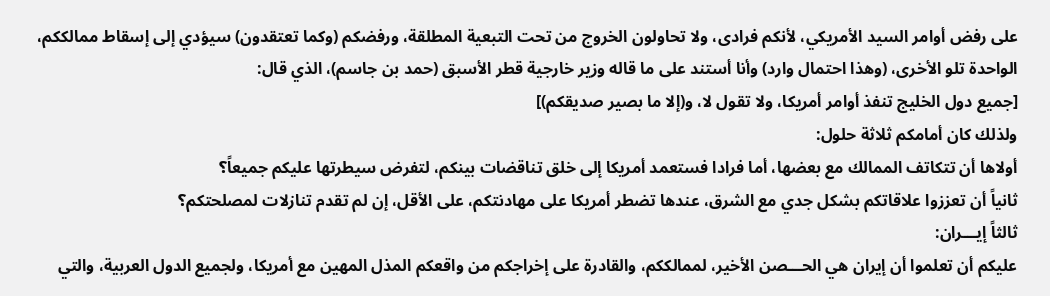على رفض أوامر السيد الأمريكي، لأنكم فرادى، ولا تحاولون الخروج من تحت التبعية المطلقة، ورفضكم (وكما تعتقدون) سيؤدي إلى إسقاط ممالككم، الواحدة تلو الأخرى، (وهذا احتمال وارد) وأنا أستند على ما قاله وزير خارجية قطر الأسبق (حمد بن جاسم)، الذي قال:
[جميع دول الخليج تنفذ أوامر أمريكا، ولا تقول لا، و(إلا ما بصير صديقكم)]
ولذلك كان أمامكم ثلاثة حلول:
أولاها أن تتكاتف الممالك مع بعضها، أما فرادا فستعمد أمريكا إلى خلق تناقضات بينكم، لتفرض سيطرتها عليكم جميعاً؟
ثانياً أن تعززوا علاقاتكم بشكل جدي مع الشرق، عندها تضطر أمريكا على مهادنتكم، على الأقل، إن لم تقدم تنازلات لمصلحتكم؟
ثالثاً إيـــران:
عليكم أن تعلموا أن إيران هي الحـــصن الأخير، لممالككم، والقادرة على إخراجكم من واقعكم المذل المهين مع أمريكا، ولجميع الدول العربية، والتي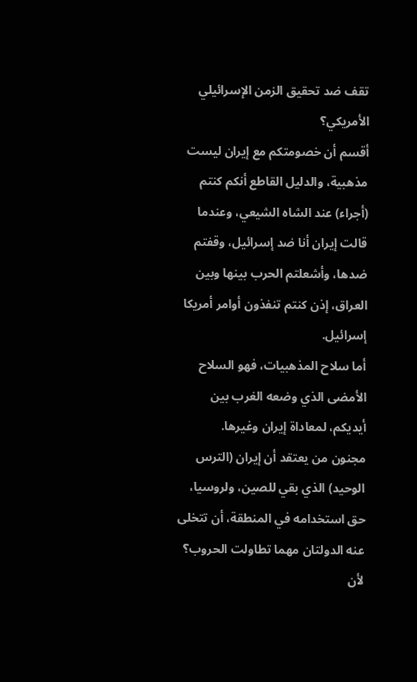تقف ضد تحقيق الزمن الإسرائيلي الأمريكي؟
أقسم أن خصومتكم مع إيران ليست مذهبية، والدليل القاطع أنكم كنتم (أجراء) عند الشاه الشيعي، وعندما قالت إيران أنا ضد إسرائيل، وقفتم ضدها، وأشعلتم الحرب بينها وبين العراق، إذن كنتم تنفذون أوامر أمريكا إسرائيل.
أما سلاح المذهبيات، فهو السلاح الأمضى الذي وضعه الغرب بين أيديكم، لمعاداة إيران وغيرها.
مجنون من يعتقد أن إيران (الترس الوحيد) الذي بقي للصين، ولروسيا، حق استخدامه في المنطقة، أن تتخلى عنه الدولتان مهما تطاولت الحروب؟ لأن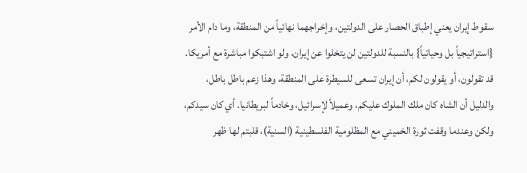سقوط إيران يعني إطباق الحصار على الدولتين، وإخراجهما نهائياً من المنطقة، وما دام الأمر {استراتيجياً بل وحياتياً} بالنسبة للدولتين لن يتخلوا عن إيران، ولو اشتبكوا مباشرة مع أمريكا.
قد تقولون، أو يقولون لكم، أن إيران تسعى للسيطرة على المنطقة، وهذا زعم باطل باطل، والدليل أن الشاه كان ملك الملوك عليكم، وعميلاً لإسرائيل، وخادماً لبريطانيا. أي كان سيدكم، ولكن وعندما وقفت ثورة الخميني مع المظلومية الفلسطينية (السنية)، قلبتم لها ظهر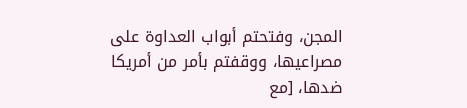المجن، وفتحتم أبواب العداوة على مصراعيها، ووقفتم بأمر من أمريكا ضدها، [مع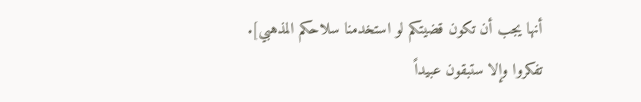أنها يجب أن تكون قضيتكم لو استخدمنا سلاحكم المذهبي].
تفكروا وإلا ستبقون عبيداً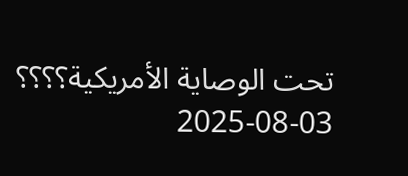تحت الوصاية الأمريكية؟؟؟؟
2025-08-03